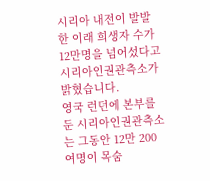시리아 내전이 발발한 이래 희생자 수가 12만명을 넘어섰다고 시리아인권관측소가 밝혔습니다.
영국 런던에 본부를 둔 시리아인권관측소는 그동안 12만 200여명이 목숨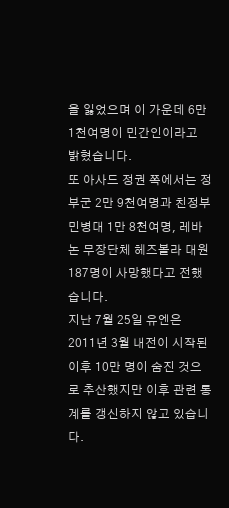을 잃었으며 이 가운데 6만 1천여명이 민간인이라고 밝혔습니다.
또 아사드 정권 쪽에서는 정부군 2만 9천여명과 친정부 민병대 1만 8천여명, 레바논 무장단체 헤즈볼라 대원 187명이 사망했다고 전했습니다.
지난 7월 25일 유엔은 2011년 3월 내전이 시작된 이후 10만 명이 숨진 것으로 추산했지만 이후 관련 통계를 갱신하지 않고 있습니다.